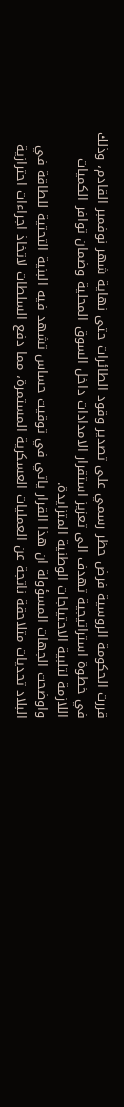قررت الحكومة الروسية فرض حظر رسمي على تصدير وقود الطائرات حتى نهاية شهر نوفمبر القادم، وذلك في خطوة استراتيجية تهدف الى تعزيز استقرار الامدادات داخل السوق المحلية وضمان توافر الكميات اللازمة لتلبية الاحتياجات الوطنية المتزايدة.
واوضحت الجهات المسؤولة ان هذا القرار ياتي في توقيت حساس تشهد فيه البنية التحتية للطاقة في البلاد تحديات متلاحقة ناتجة عن العمليات العسكرية المستمرة، مما دفع السلطات لاتخاذ اجراءات احترازية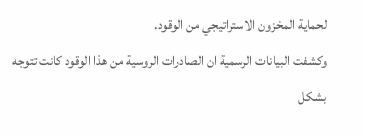لحماية المخزون الاستراتيجي من الوقود.
وكشفت البيانات الرسمية ان الصادرات الروسية من هذا الوقود كانت تتوجه بشكل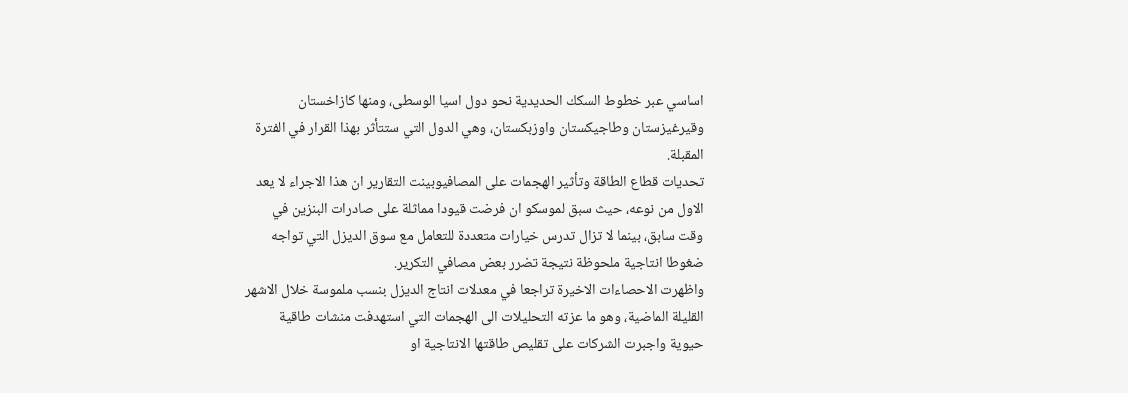اساسي عبر خطوط السكك الحديدية نحو دول اسيا الوسطى، ومنها كازاخستان وقيرغيزستان وطاجيكستان واوزبكستان، وهي الدول التي ستتأثر بهذا القرار في الفترة المقبلة.
تحديات قطاع الطاقة وتأثير الهجمات على المصافيوبينت التقارير ان هذا الاجراء لا يعد الاول من نوعه، حيث سبق لموسكو ان فرضت قيودا مماثلة على صادرات البنزين في وقت سابق، بينما لا تزال تدرس خيارات متعددة للتعامل مع سوق الديزل التي تواجه ضغوطا انتاجية ملحوظة نتيجة تضرر بعض مصافي التكرير.
واظهرت الاحصاءات الاخيرة تراجعا في معدلات انتاج الديزل بنسب ملموسة خلال الاشهر القليلة الماضية، وهو ما عزته التحليلات الى الهجمات التي استهدفت منشات طاقية حيوية واجبرت الشركات على تقليص طاقتها الانتاجية او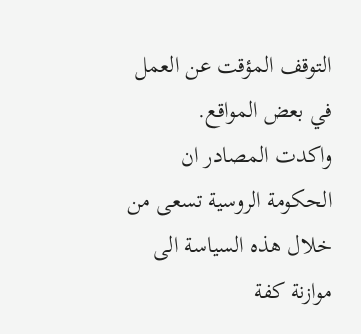التوقف المؤقت عن العمل في بعض المواقع.
واكدت المصادر ان الحكومة الروسية تسعى من خلال هذه السياسة الى موازنة كفة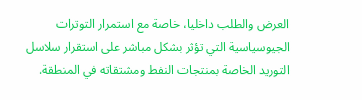العرض والطلب داخليا، خاصة مع استمرار التوترات الجيوسياسية التي تؤثر بشكل مباشر على استقرار سلاسل التوريد الخاصة بمنتجات النفط ومشتقاته في المنطقة.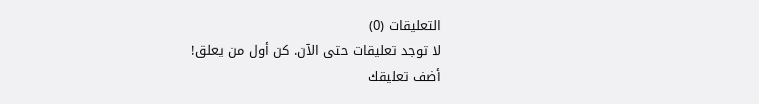التعليقات (0)
لا توجد تعليقات حتى الآن. كن أول من يعلق!
أضف تعليقك